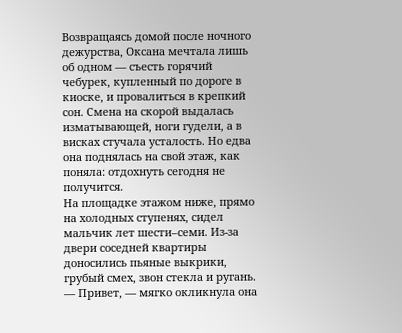Возвращаясь домой после ночного дежурства, Оксана мечтала лишь об одном — съесть горячий чебурек, купленный по дороге в киоске, и провалиться в крепкий сон. Смена на скорой выдалась изматывающей, ноги гудели, а в висках стучала усталость. Но едва она поднялась на свой этаж, как поняла: отдохнуть сегодня не получится.
На площадке этажом ниже, прямо на холодных ступенях, сидел мальчик лет шести–семи. Из-за двери соседней квартиры доносились пьяные выкрики, грубый смех, звон стекла и ругань.
— Привет, — мягко окликнула она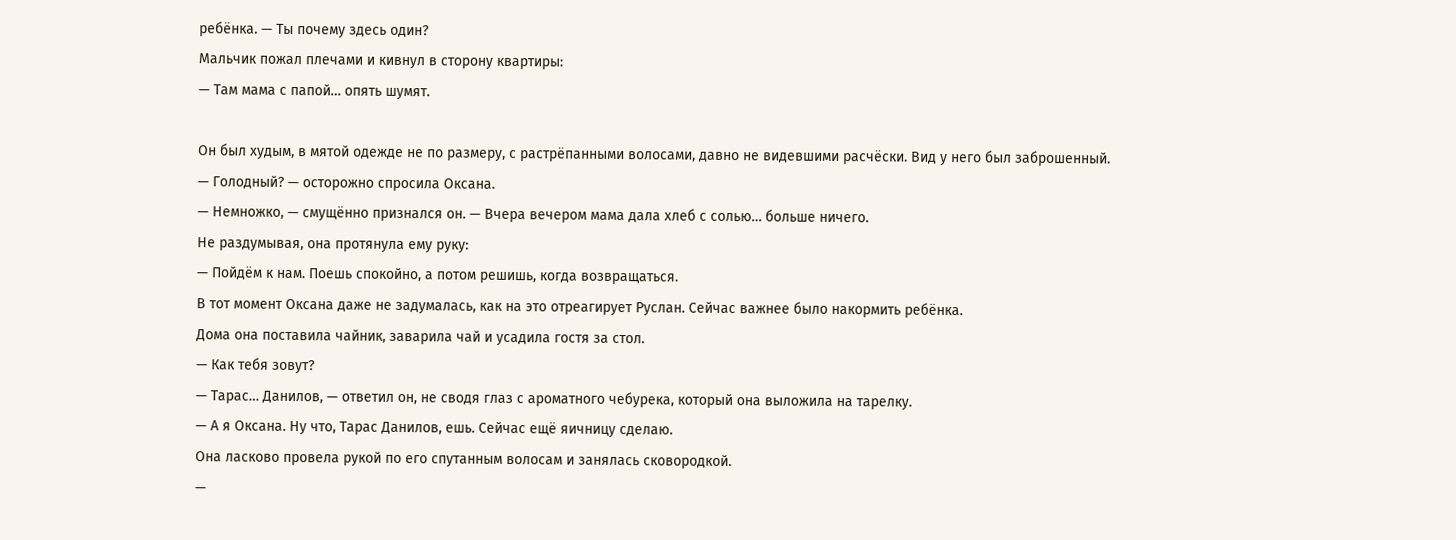ребёнка. — Ты почему здесь один?
Мальчик пожал плечами и кивнул в сторону квартиры:
— Там мама с папой… опять шумят.

Он был худым, в мятой одежде не по размеру, с растрёпанными волосами, давно не видевшими расчёски. Вид у него был заброшенный.
— Голодный? — осторожно спросила Оксана.
— Немножко, — смущённо признался он. — Вчера вечером мама дала хлеб с солью… больше ничего.
Не раздумывая, она протянула ему руку:
— Пойдём к нам. Поешь спокойно, а потом решишь, когда возвращаться.
В тот момент Оксана даже не задумалась, как на это отреагирует Руслан. Сейчас важнее было накормить ребёнка.
Дома она поставила чайник, заварила чай и усадила гостя за стол.
— Как тебя зовут?
— Тарас… Данилов, — ответил он, не сводя глаз с ароматного чебурека, который она выложила на тарелку.
— А я Оксана. Ну что, Тарас Данилов, ешь. Сейчас ещё яичницу сделаю.
Она ласково провела рукой по его спутанным волосам и занялась сковородкой.
—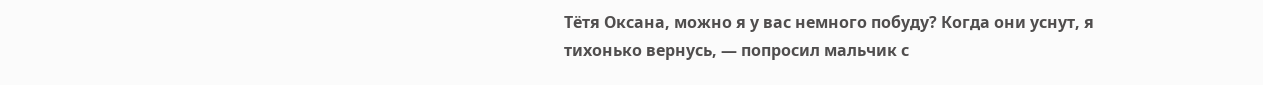Тётя Оксана, можно я у вас немного побуду? Когда они уснут, я тихонько вернусь, — попросил мальчик с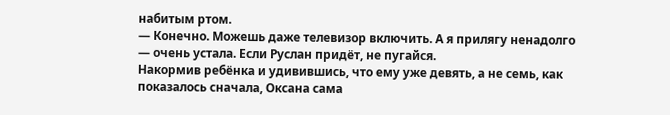набитым ртом.
— Конечно. Можешь даже телевизор включить. А я прилягу ненадолго — очень устала. Если Руслан придёт, не пугайся.
Накормив ребёнка и удивившись, что ему уже девять, а не семь, как показалось сначала, Оксана сама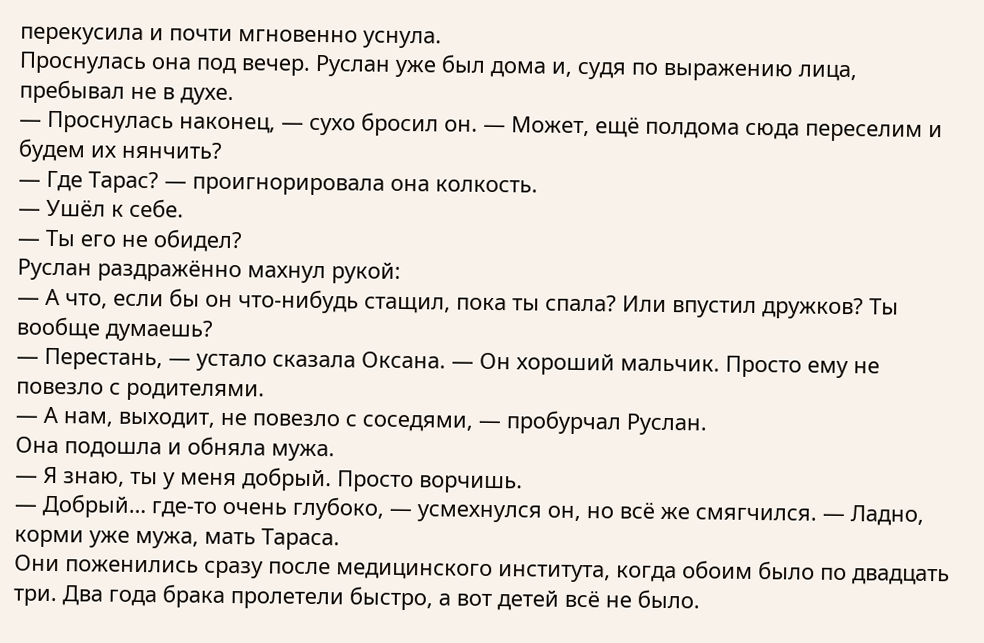перекусила и почти мгновенно уснула.
Проснулась она под вечер. Руслан уже был дома и, судя по выражению лица, пребывал не в духе.
— Проснулась наконец, — сухо бросил он. — Может, ещё полдома сюда переселим и будем их нянчить?
— Где Тарас? — проигнорировала она колкость.
— Ушёл к себе.
— Ты его не обидел?
Руслан раздражённо махнул рукой:
— А что, если бы он что-нибудь стащил, пока ты спала? Или впустил дружков? Ты вообще думаешь?
— Перестань, — устало сказала Оксана. — Он хороший мальчик. Просто ему не повезло с родителями.
— А нам, выходит, не повезло с соседями, — пробурчал Руслан.
Она подошла и обняла мужа.
— Я знаю, ты у меня добрый. Просто ворчишь.
— Добрый… где-то очень глубоко, — усмехнулся он, но всё же смягчился. — Ладно, корми уже мужа, мать Тараса.
Они поженились сразу после медицинского института, когда обоим было по двадцать три. Два года брака пролетели быстро, а вот детей всё не было.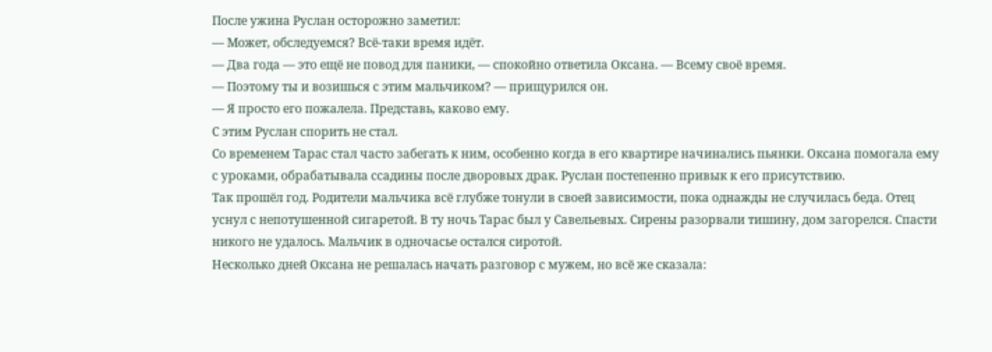После ужина Руслан осторожно заметил:
— Может, обследуемся? Всё-таки время идёт.
— Два года — это ещё не повод для паники, — спокойно ответила Оксана. — Всему своё время.
— Поэтому ты и возишься с этим мальчиком? — прищурился он.
— Я просто его пожалела. Представь, каково ему.
С этим Руслан спорить не стал.
Со временем Тарас стал часто забегать к ним, особенно когда в его квартире начинались пьянки. Оксана помогала ему с уроками, обрабатывала ссадины после дворовых драк. Руслан постепенно привык к его присутствию.
Так прошёл год. Родители мальчика всё глубже тонули в своей зависимости, пока однажды не случилась беда. Отец уснул с непотушенной сигаретой. В ту ночь Тарас был у Савельевых. Сирены разорвали тишину, дом загорелся. Спасти никого не удалось. Мальчик в одночасье остался сиротой.
Несколько дней Оксана не решалась начать разговор с мужем, но всё же сказала: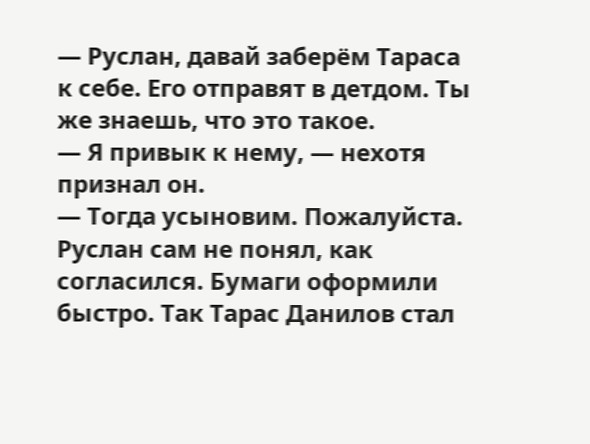— Руслан, давай заберём Тараса к себе. Его отправят в детдом. Ты же знаешь, что это такое.
— Я привык к нему, — нехотя признал он.
— Тогда усыновим. Пожалуйста.
Руслан сам не понял, как согласился. Бумаги оформили быстро. Так Тарас Данилов стал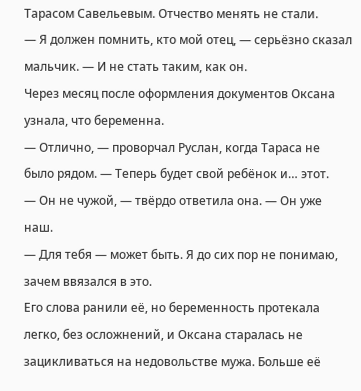Тарасом Савельевым. Отчество менять не стали.
— Я должен помнить, кто мой отец, — серьёзно сказал мальчик. — И не стать таким, как он.
Через месяц после оформления документов Оксана узнала, что беременна.
— Отлично, — проворчал Руслан, когда Тараса не было рядом. — Теперь будет свой ребёнок и… этот.
— Он не чужой, — твёрдо ответила она. — Он уже наш.
— Для тебя — может быть. Я до сих пор не понимаю, зачем ввязался в это.
Его слова ранили её, но беременность протекала легко, без осложнений, и Оксана старалась не зацикливаться на недовольстве мужа. Больше её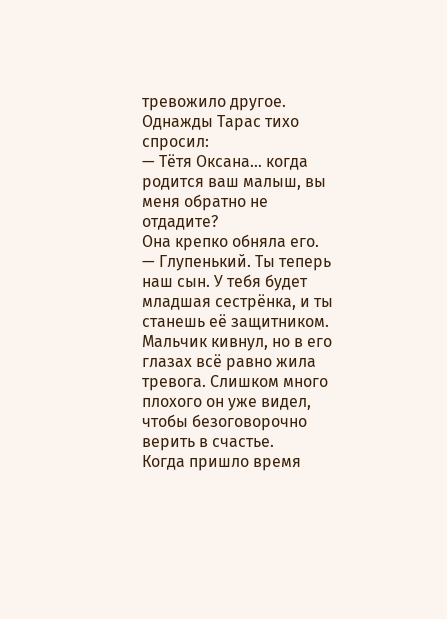тревожило другое.
Однажды Тарас тихо спросил:
— Тётя Оксана… когда родится ваш малыш, вы меня обратно не отдадите?
Она крепко обняла его.
— Глупенький. Ты теперь наш сын. У тебя будет младшая сестрёнка, и ты станешь её защитником.
Мальчик кивнул, но в его глазах всё равно жила тревога. Слишком много плохого он уже видел, чтобы безоговорочно верить в счастье.
Когда пришло время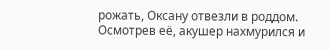рожать, Оксану отвезли в роддом. Осмотрев её, акушер нахмурился и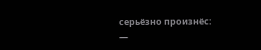серьёзно произнёс:
—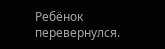Ребёнок перевернулся.